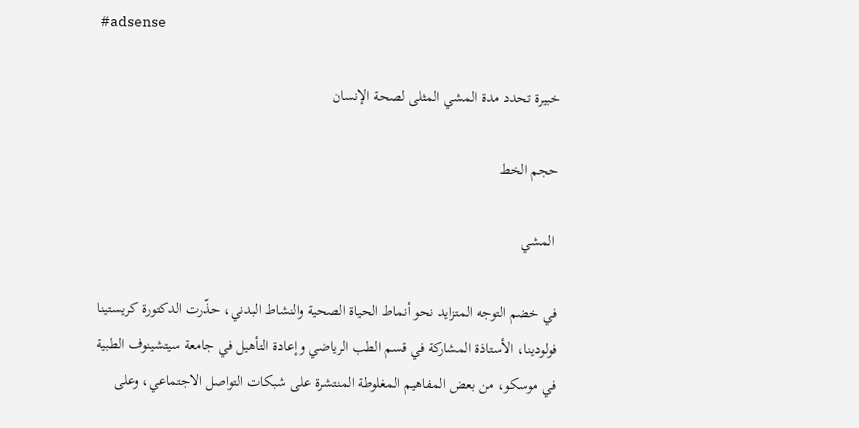#adsense

خبيرة تحدد مدة المشي المثلى لصحة الإنسان

حجم الخط

 المشي

في خضم التوجه المتزايد نحو أنماط الحياة الصحية والنشاط البدني، حذّرت الدكتورة كريستينا فولودينا، الأستاذة المشاركة في قسم الطب الرياضي وإعادة التأهيل في جامعة سيتشينوف الطبية في موسكو، من بعض المفاهيم المغلوطة المنتشرة على شبكات التواصل الاجتماعي، وعلى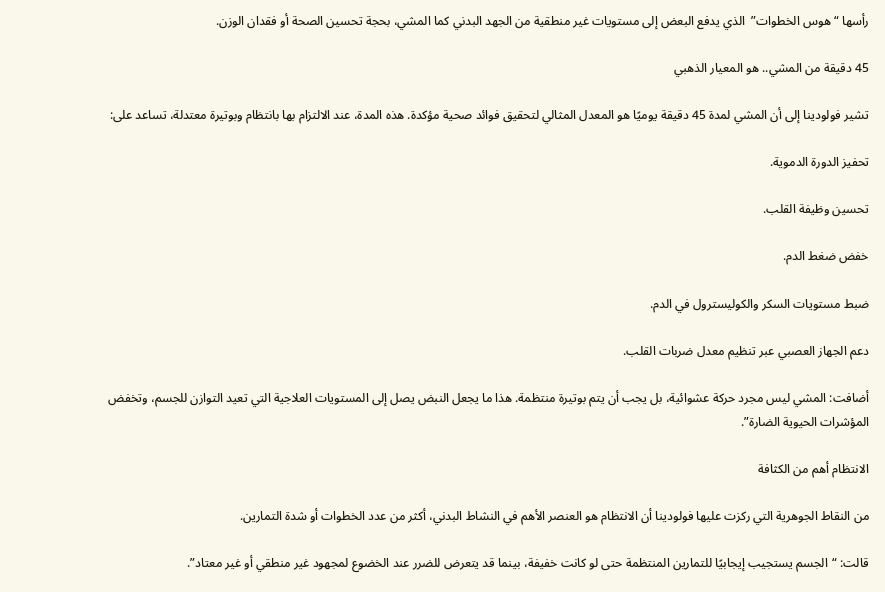رأسها “هوس الخطوات”  الذي يدفع البعض إلى مستويات غير منطقية من الجهد البدني كما المشي، بحجة تحسين الصحة أو فقدان الوزن.

45 دقيقة من المشي.. هو المعيار الذهبي

تشير فولودينا إلى أن المشي لمدة 45 دقيقة يوميًا هو المعدل المثالي لتحقيق فوائد صحية مؤكدة. هذه المدة، عند الالتزام بها بانتظام وبوتيرة معتدلة، تساعد على:

تحفيز الدورة الدموية.

تحسين وظيفة القلب.

خفض ضغط الدم.

ضبط مستويات السكر والكوليسترول في الدم.

دعم الجهاز العصبي عبر تنظيم معدل ضربات القلب.

أضافت: المشي ليس مجرد حركة عشوائية، بل يجب أن يتم بوتيرة منتظمة. هذا ما يجعل النبض يصل إلى المستويات العلاجية التي تعيد التوازن للجسم، وتخفض المؤشرات الحيوية الضارة”.

الانتظام أهم من الكثافة

من النقاط الجوهرية التي ركزت عليها فولودينا أن الانتظام هو العنصر الأهم في النشاط البدني، أكثر من عدد الخطوات أو شدة التمارين.

قالت: “الجسم يستجيب إيجابيًا للتمارين المنتظمة حتى لو كانت خفيفة، بينما قد يتعرض للضرر عند الخضوع لمجهود غير منطقي أو غير معتاد”.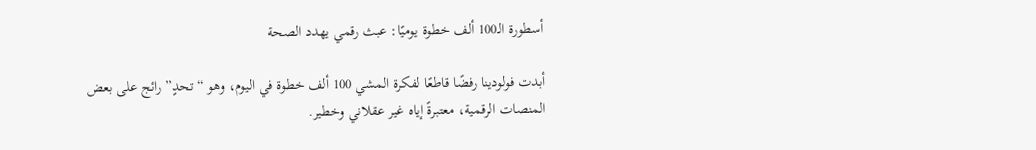أسطورة الـ100 ألف خطوة يوميًا: عبث رقمي يهدد الصحة

أبدت فولودينا رفضًا قاطعًا لفكرة المشي 100 ألف خطوة في اليوم، وهو “تحدٍ” رائج على بعض المنصات الرقمية، معتبرةً إياه غير عقلاني وخطير.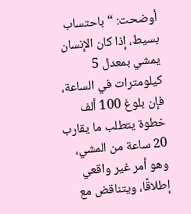أوضحت: “باحتساب بسيط، إذا كان الإنسان يمشي بمعدل 5 كيلومترات في الساعة، فإن بلوغ 100 ألف خطوة يتطلب ما يقارب 20 ساعة من المشي، وهو أمر غير واقعي إطلاقًا، ويتناقض مع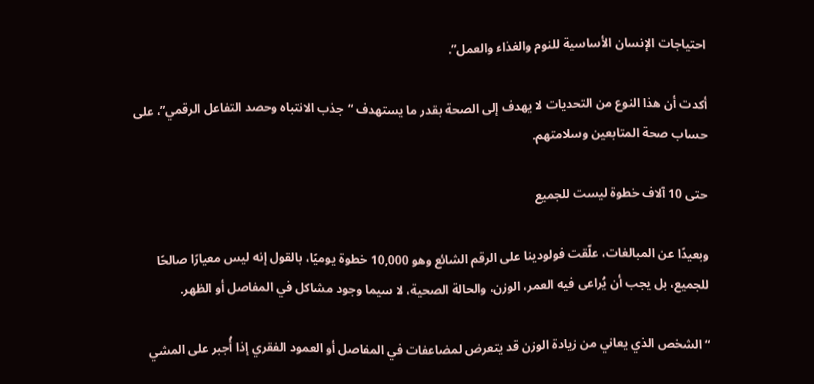احتياجات الإنسان الأساسية للنوم والغذاء والعمل”.

أكدت أن هذا النوع من التحديات لا يهدف إلى الصحة بقدر ما يستهدف “جذب الانتباه وحصد التفاعل الرقمي”، على حساب صحة المتابعين وسلامتهم.

حتى 10 آلاف خطوة ليست للجميع

وبعيدًا عن المبالغات، علّقت فولودينا على الرقم الشائع وهو 10,000 خطوة يوميًا، بالقول إنه ليس معيارًا صالحًا للجميع، بل يجب أن يُراعى فيه العمر، الوزن، والحالة الصحية، لا سيما وجود مشاكل في المفاصل أو الظهر.

“الشخص الذي يعاني من زيادة الوزن قد يتعرض لمضاعفات في المفاصل أو العمود الفقري إذا أُجبر على المشي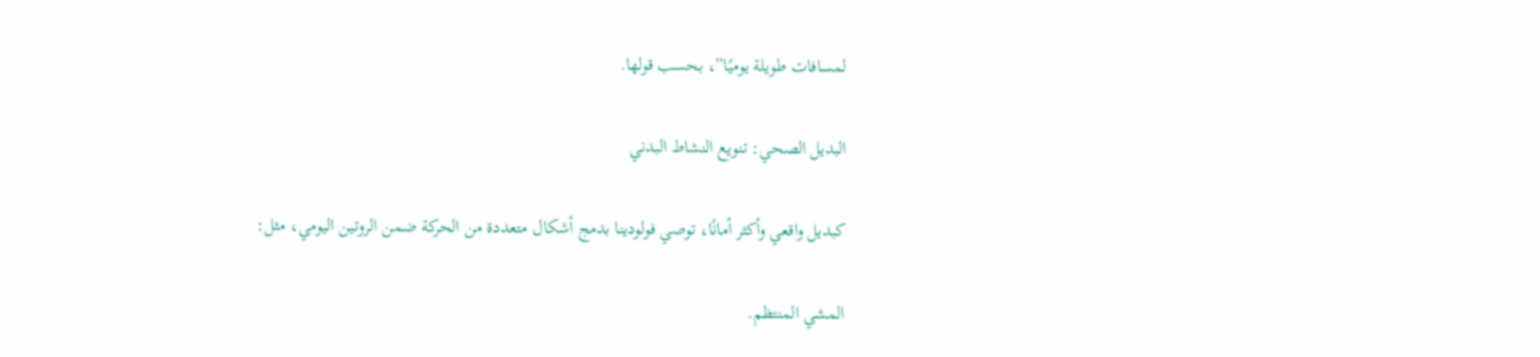لمسافات طويلة يوميًا”، بحسب قولها.

البديل الصحي: تنويع النشاط البدني

كبديل واقعي وأكثر أمانًا، توصي فولودينا بدمج أشكال متعددة من الحركة ضمن الروتين اليومي، مثل:

المشي المنتظم.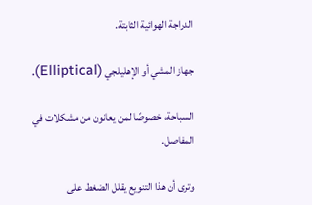الدراجة الهوائية الثابتة.

جهاز المشي أو الإهليلجي (Elliptical).

السباحة، خصوصًا لمن يعانون من مشكلات في المفاصل.

وترى أن هذا التنويع يقلل الضغط على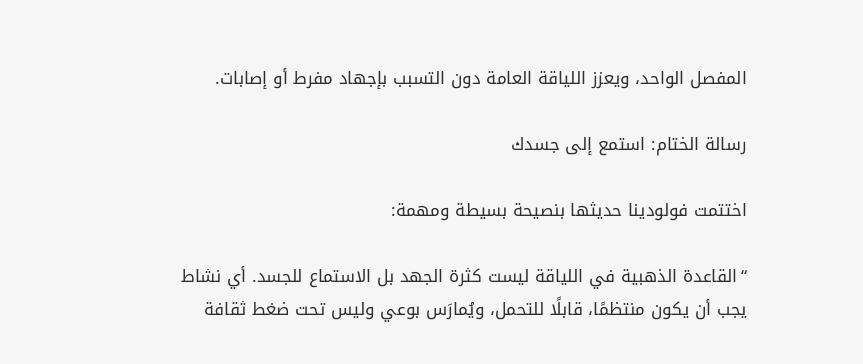المفصل الواحد، ويعزز اللياقة العامة دون التسبب بإجهاد مفرط أو إصابات.

رسالة الختام: استمع إلى جسدك

اختتمت فولودينا حديثها بنصيحة بسيطة ومهمة:

“القاعدة الذهبية في اللياقة ليست كثرة الجهد بل الاستماع للجسد. أي نشاط يجب أن يكون منتظمًا، قابلًا للتحمل، ويُمارَس بوعي وليس تحت ضغط ثقافة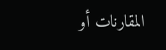المقارنات أو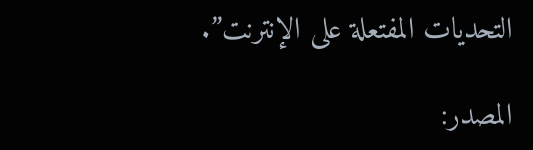التحديات المفتعلة على الإنترنت”.

المصدر: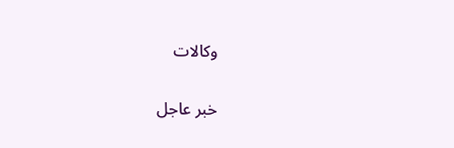وكالات

خبر عاجل